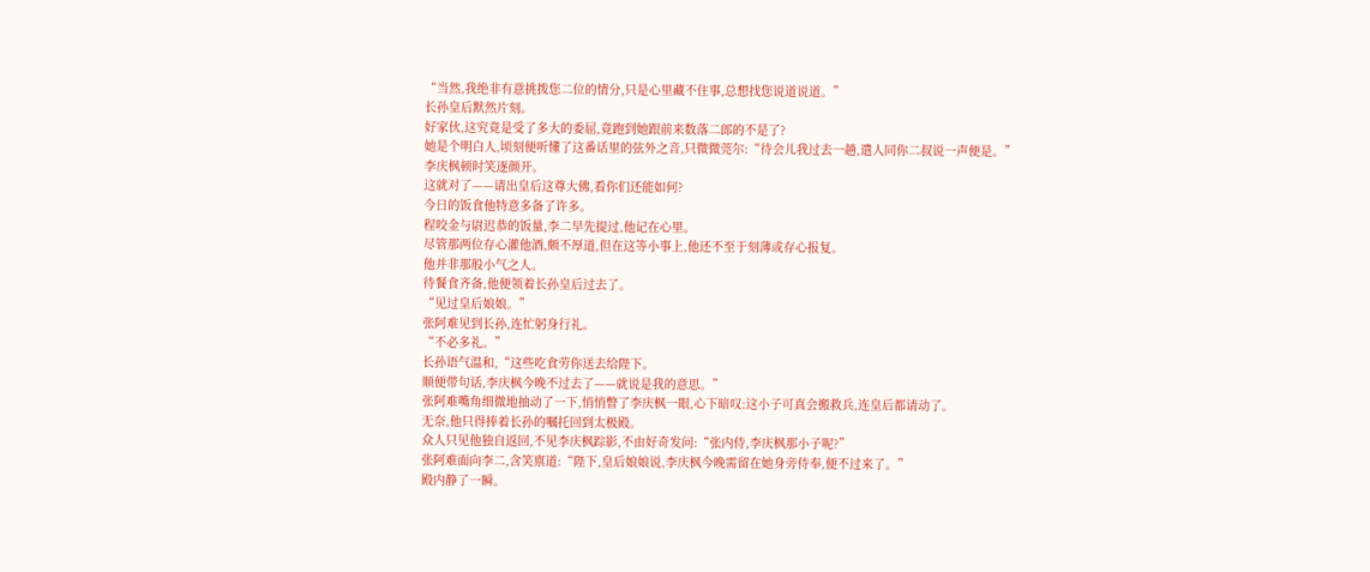“当然,我绝非有意挑拨您二位的情分,只是心里藏不住事,总想找您说道说道。”
长孙皇后默然片刻。
好家伙,这究竟是受了多大的委屈,竟跑到她跟前来数落二郎的不是了?
她是个明白人,顷刻便听懂了这番话里的弦外之音,只微微莞尔:“待会儿我过去一趟,遣人同你二叔说一声便是。”
李庆枫顿时笑逐颜开。
这就对了——请出皇后这尊大佛,看你们还能如何?
今日的饭食他特意多备了许多。
程咬金与尉迟恭的饭量,李二早先提过,他记在心里。
尽管那两位存心灌他酒,颇不厚道,但在这等小事上,他还不至于刻薄或存心报复。
他并非那般小气之人。
待餐食齐备,他便领着长孙皇后过去了。
“见过皇后娘娘。”
张阿难见到长孙,连忙躬身行礼。
“不必多礼。”
长孙语气温和,“这些吃食劳你送去给陛下。
顺便带句话,李庆枫今晚不过去了——就说是我的意思。”
张阿难嘴角细微地抽动了一下,悄悄瞥了李庆枫一眼,心下暗叹:这小子可真会搬救兵,连皇后都请动了。
无奈,他只得捧着长孙的嘱托回到太极殿。
众人只见他独自返回,不见李庆枫踪影,不由好奇发问:“张内侍,李庆枫那小子呢?”
张阿难面向李二,含笑禀道:“陛下,皇后娘娘说,李庆枫今晚需留在她身旁侍奉,便不过来了。”
殿内静了一瞬。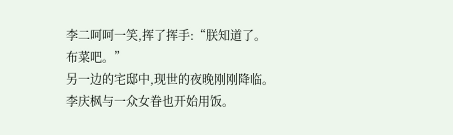李二呵呵一笑,挥了挥手:“朕知道了。
布菜吧。”
另一边的宅邸中,现世的夜晚刚刚降临。
李庆枫与一众女眷也开始用饭。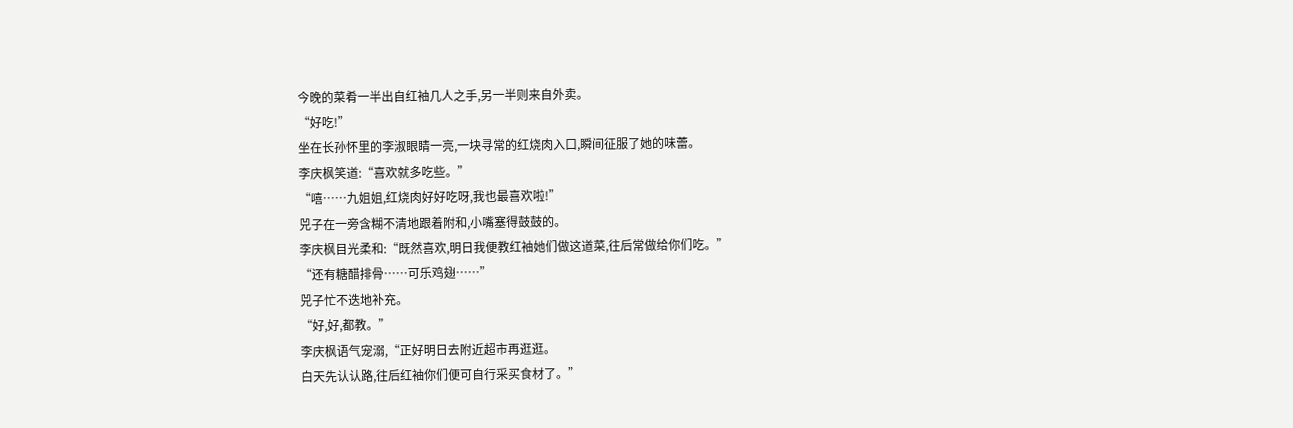今晚的菜肴一半出自红袖几人之手,另一半则来自外卖。
“好吃!”
坐在长孙怀里的李淑眼睛一亮,一块寻常的红烧肉入口,瞬间征服了她的味蕾。
李庆枫笑道:“喜欢就多吃些。”
“嘻……九姐姐,红烧肉好好吃呀,我也最喜欢啦!”
兕子在一旁含糊不清地跟着附和,小嘴塞得鼓鼓的。
李庆枫目光柔和:“既然喜欢,明日我便教红袖她们做这道菜,往后常做给你们吃。”
“还有糖醋排骨……可乐鸡翅……”
兕子忙不迭地补充。
“好,好,都教。”
李庆枫语气宠溺,“正好明日去附近超市再逛逛。
白天先认认路,往后红袖你们便可自行采买食材了。”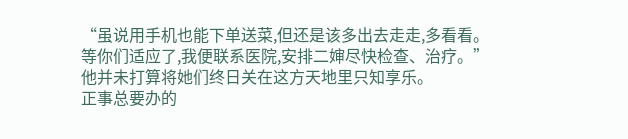“虽说用手机也能下单送菜,但还是该多出去走走,多看看。
等你们适应了,我便联系医院,安排二婶尽快检查、治疗。”
他并未打算将她们终日关在这方天地里只知享乐。
正事总要办的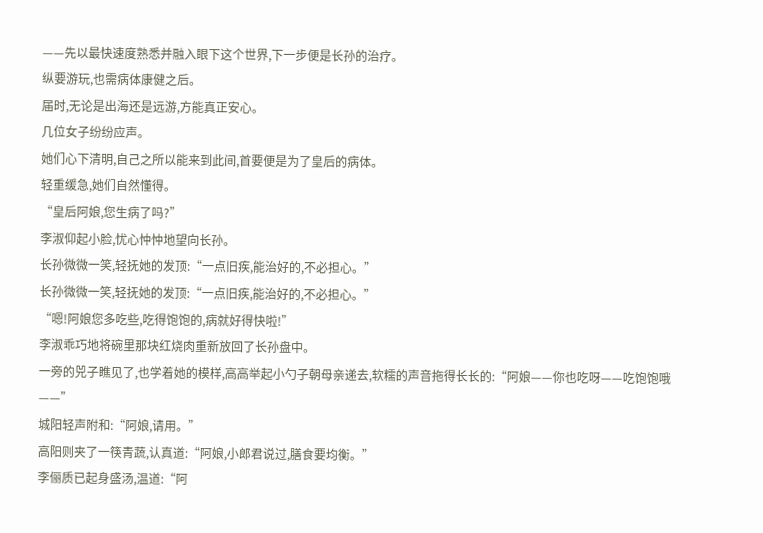——先以最快速度熟悉并融入眼下这个世界,下一步便是长孙的治疗。
纵要游玩,也需病体康健之后。
届时,无论是出海还是远游,方能真正安心。
几位女子纷纷应声。
她们心下清明,自己之所以能来到此间,首要便是为了皇后的病体。
轻重缓急,她们自然懂得。
“皇后阿娘,您生病了吗?”
李淑仰起小脸,忧心忡忡地望向长孙。
长孙微微一笑,轻抚她的发顶:“一点旧疾,能治好的,不必担心。”
长孙微微一笑,轻抚她的发顶:“一点旧疾,能治好的,不必担心。”
“嗯!阿娘您多吃些,吃得饱饱的,病就好得快啦!”
李淑乖巧地将碗里那块红烧肉重新放回了长孙盘中。
一旁的兕子瞧见了,也学着她的模样,高高举起小勺子朝母亲递去,软糯的声音拖得长长的:“阿娘——你也吃呀——吃饱饱哦——”
城阳轻声附和:“阿娘,请用。”
高阳则夹了一筷青蔬,认真道:“阿娘,小郎君说过,膳食要均衡。”
李俪质已起身盛汤,温道:“阿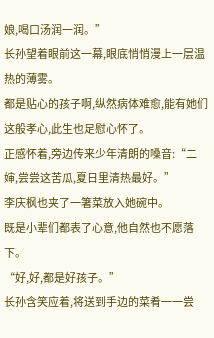娘,喝口汤润一润。”
长孙望着眼前这一幕,眼底悄悄漫上一层温热的薄雾。
都是贴心的孩子啊,纵然病体难愈,能有她们这般孝心,此生也足慰心怀了。
正感怀着,旁边传来少年清朗的嗓音:“二婶,尝尝这苦瓜,夏日里清热最好。”
李庆枫也夹了一箸菜放入她碗中。
既是小辈们都表了心意,他自然也不愿落下。
“好,好,都是好孩子。”
长孙含笑应着,将送到手边的菜肴一一尝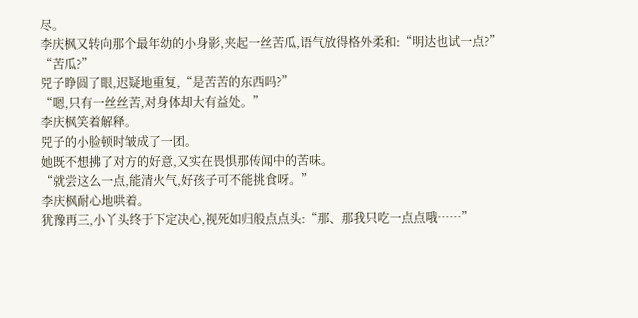尽。
李庆枫又转向那个最年幼的小身影,夹起一丝苦瓜,语气放得格外柔和:“明达也试一点?”
“苦瓜?”
兕子睁圆了眼,迟疑地重复,“是苦苦的东西吗?”
“嗯,只有一丝丝苦,对身体却大有益处。”
李庆枫笑着解释。
兕子的小脸顿时皱成了一团。
她既不想拂了对方的好意,又实在畏惧那传闻中的苦味。
“就尝这么一点,能清火气,好孩子可不能挑食呀。”
李庆枫耐心地哄着。
犹豫再三,小丫头终于下定决心,视死如归般点点头:“那、那我只吃一点点哦……”